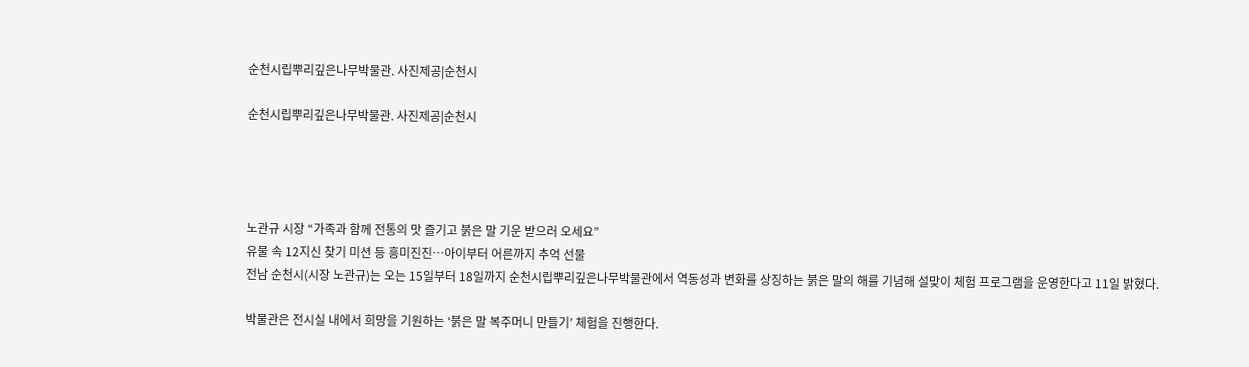순천시립뿌리깊은나무박물관. 사진제공|순천시

순천시립뿌리깊은나무박물관. 사진제공|순천시




노관규 시장 “가족과 함께 전통의 맛 즐기고 붉은 말 기운 받으러 오세요”
유물 속 12지신 찾기 미션 등 흥미진진…아이부터 어른까지 추억 선물
전남 순천시(시장 노관규)는 오는 15일부터 18일까지 순천시립뿌리깊은나무박물관에서 역동성과 변화를 상징하는 붉은 말의 해를 기념해 설맞이 체험 프로그램을 운영한다고 11일 밝혔다.

박물관은 전시실 내에서 희망을 기원하는 ‘붉은 말 복주머니 만들기’ 체험을 진행한다.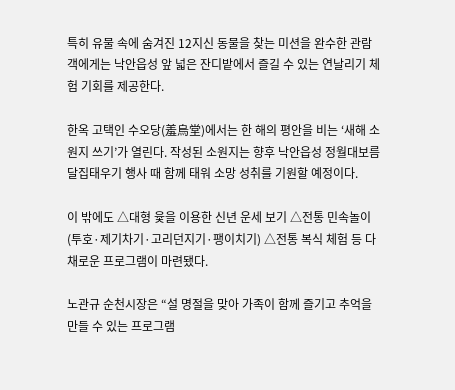특히 유물 속에 숨겨진 12지신 동물을 찾는 미션을 완수한 관람객에게는 낙안읍성 앞 넓은 잔디밭에서 즐길 수 있는 연날리기 체험 기회를 제공한다.

한옥 고택인 수오당(羞烏堂)에서는 한 해의 평안을 비는 ‘새해 소원지 쓰기’가 열린다. 작성된 소원지는 향후 낙안읍성 정월대보름 달집태우기 행사 때 함께 태워 소망 성취를 기원할 예정이다.

이 밖에도 △대형 윷을 이용한 신년 운세 보기 △전통 민속놀이(투호·제기차기·고리던지기·팽이치기) △전통 복식 체험 등 다채로운 프로그램이 마련됐다.

노관규 순천시장은 “설 명절을 맞아 가족이 함께 즐기고 추억을 만들 수 있는 프로그램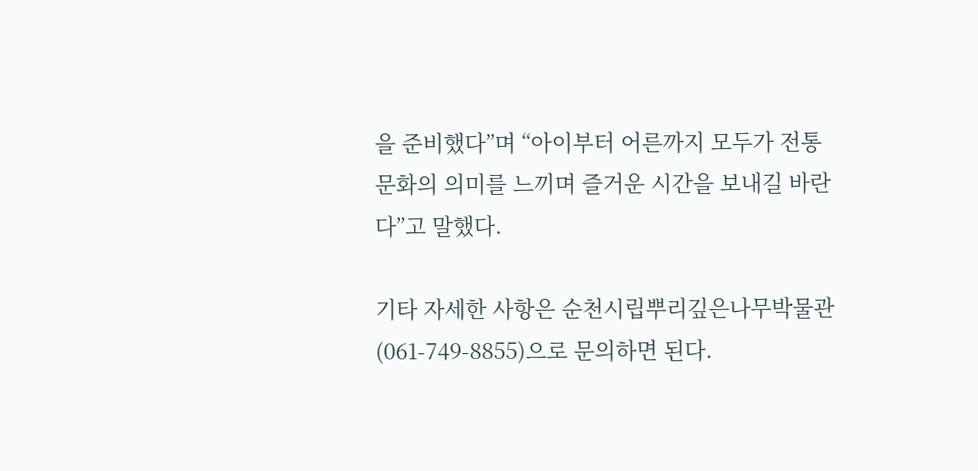을 준비했다”며 “아이부터 어른까지 모두가 전통문화의 의미를 느끼며 즐거운 시간을 보내길 바란다”고 말했다.

기타 자세한 사항은 순천시립뿌리깊은나무박물관(061-749-8855)으로 문의하면 된다.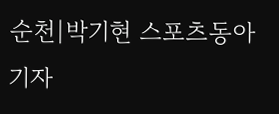순천|박기현 스포츠동아 기자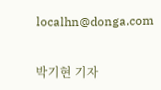localhn@donga.com


박기현 기자